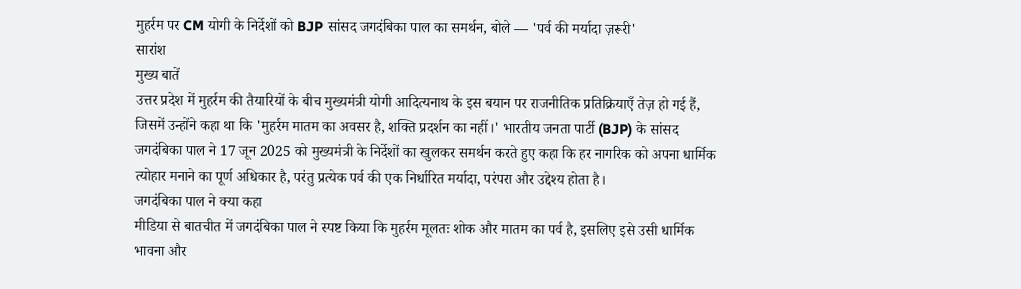मुहर्रम पर CM योगी के निर्देशों को BJP सांसद जगदंबिका पाल का समर्थन, बोले — 'पर्व की मर्यादा ज़रूरी'
सारांश
मुख्य बातें
उत्तर प्रदेश में मुहर्रम की तैयारियों के बीच मुख्यमंत्री योगी आदित्यनाथ के इस बयान पर राजनीतिक प्रतिक्रियाएँ तेज़ हो गई हैं, जिसमें उन्होंने कहा था कि 'मुहर्रम मातम का अवसर है, शक्ति प्रदर्शन का नहीं।' भारतीय जनता पार्टी (BJP) के सांसद जगदंबिका पाल ने 17 जून 2025 को मुख्यमंत्री के निर्देशों का खुलकर समर्थन करते हुए कहा कि हर नागरिक को अपना धार्मिक त्योहार मनाने का पूर्ण अधिकार है, परंतु प्रत्येक पर्व की एक निर्धारित मर्यादा, परंपरा और उद्देश्य होता है।
जगदंबिका पाल ने क्या कहा
मीडिया से बातचीत में जगदंबिका पाल ने स्पष्ट किया कि मुहर्रम मूलतः शोक और मातम का पर्व है, इसलिए इसे उसी धार्मिक भावना और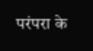परंपरा के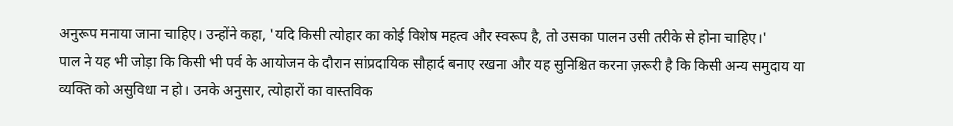अनुरूप मनाया जाना चाहिए। उन्होंने कहा, 'यदि किसी त्योहार का कोई विशेष महत्व और स्वरूप है, तो उसका पालन उसी तरीके से होना चाहिए।'
पाल ने यह भी जोड़ा कि किसी भी पर्व के आयोजन के दौरान सांप्रदायिक सौहार्द बनाए रखना और यह सुनिश्चित करना ज़रूरी है कि किसी अन्य समुदाय या व्यक्ति को असुविधा न हो। उनके अनुसार, त्योहारों का वास्तविक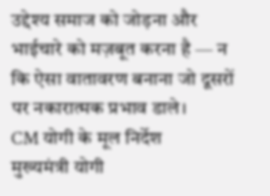उद्देश्य समाज को जोड़ना और भाईचारे को मज़बूत करना है — न कि ऐसा वातावरण बनाना जो दूसरों पर नकारात्मक प्रभाव डाले।
CM योगी के मूल निर्देश
मुख्यमंत्री योगी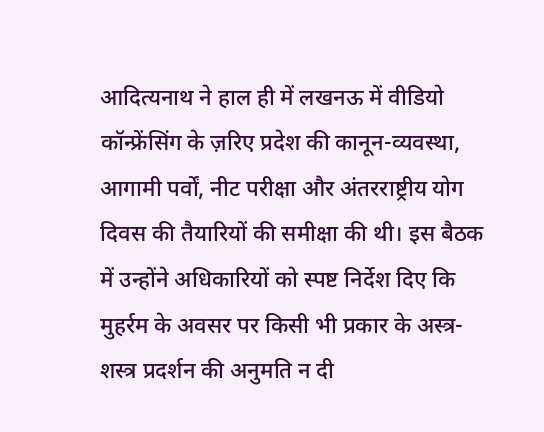आदित्यनाथ ने हाल ही में लखनऊ में वीडियो कॉन्फ्रेंसिंग के ज़रिए प्रदेश की कानून-व्यवस्था, आगामी पर्वों, नीट परीक्षा और अंतरराष्ट्रीय योग दिवस की तैयारियों की समीक्षा की थी। इस बैठक में उन्होंने अधिकारियों को स्पष्ट निर्देश दिए कि मुहर्रम के अवसर पर किसी भी प्रकार के अस्त्र-शस्त्र प्रदर्शन की अनुमति न दी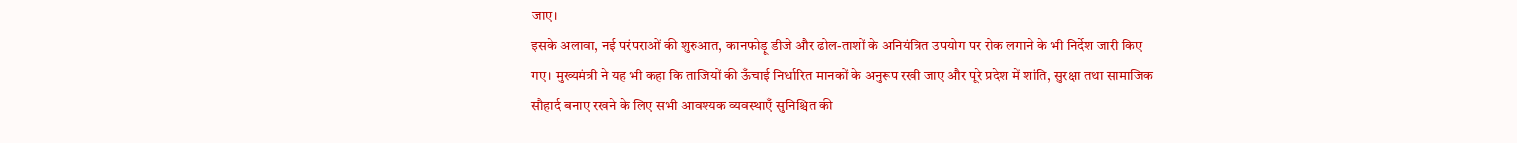जाए।
इसके अलावा, नई परंपराओं की शुरुआत, कानफोड़ू डीजे और ढोल-ताशों के अनियंत्रित उपयोग पर रोक लगाने के भी निर्देश जारी किए गए। मुख्यमंत्री ने यह भी कहा कि ताजियों की ऊँचाई निर्धारित मानकों के अनुरूप रखी जाए और पूरे प्रदेश में शांति, सुरक्षा तथा सामाजिक सौहार्द बनाए रखने के लिए सभी आवश्यक व्यवस्थाएँ सुनिश्चित की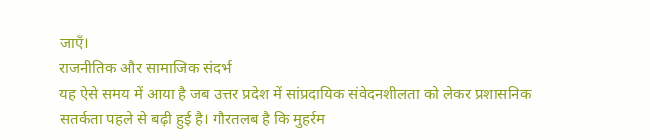जाएँ।
राजनीतिक और सामाजिक संदर्भ
यह ऐसे समय में आया है जब उत्तर प्रदेश में सांप्रदायिक संवेदनशीलता को लेकर प्रशासनिक सतर्कता पहले से बढ़ी हुई है। गौरतलब है कि मुहर्रम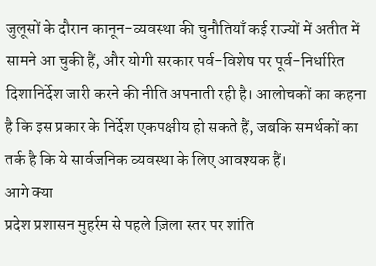जुलूसों के दौरान कानून-व्यवस्था की चुनौतियाँ कई राज्यों में अतीत में सामने आ चुकी हैं, और योगी सरकार पर्व-विशेष पर पूर्व-निर्धारित दिशानिर्देश जारी करने की नीति अपनाती रही है। आलोचकों का कहना है कि इस प्रकार के निर्देश एकपक्षीय हो सकते हैं, जबकि समर्थकों का तर्क है कि ये सार्वजनिक व्यवस्था के लिए आवश्यक हैं।
आगे क्या
प्रदेश प्रशासन मुहर्रम से पहले ज़िला स्तर पर शांति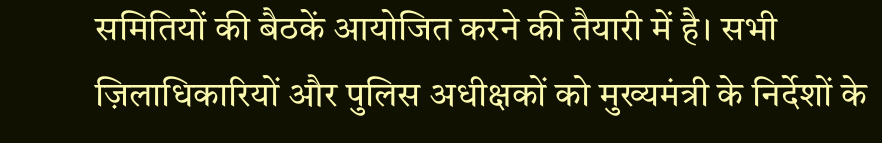समितियों की बैठकें आयोजित करने की तैयारी में है। सभी ज़िलाधिकारियों और पुलिस अधीक्षकों को मुख्यमंत्री के निर्देशों के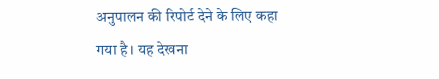अनुपालन की रिपोर्ट देने के लिए कहा गया है। यह देखना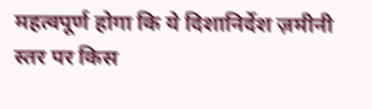महत्वपूर्ण होगा कि ये दिशानिर्देश ज़मीनी स्तर पर किस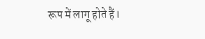रूप में लागू होते हैं।